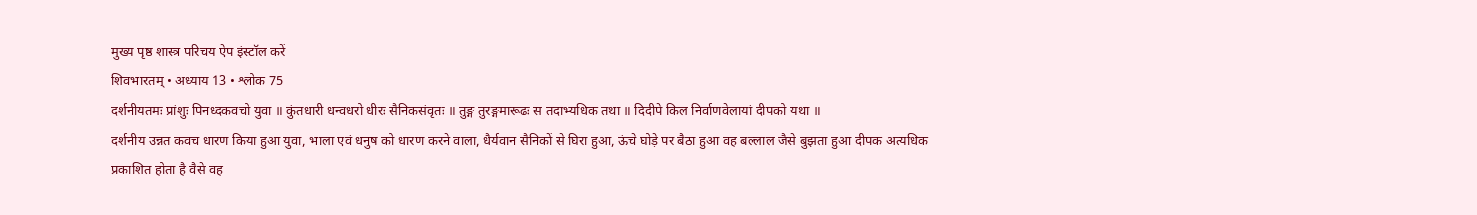मुख्य पृष्ठ शास्त्र परिचय ऐप इंस्टॉल करें
शिवभारतम् • अध्याय 13 • श्लोक 75
दर्शनीयतमः प्रांशुः पिनध्दकवचो युवा ॥ कुंतधारी धन्वधरो धीरः सैनिकसंवृतः ॥ तुङ्ग तुरङ्गमारूढः स तदाभ्यधिक तथा ॥ दिदीपे किल निर्वाणवेलायां दीपको यथा ॥
दर्शनीय उन्नत कवच धारण किया हुआ युवा, भाला एवं धनुष को धारण करने वाला, धैर्यवान सैनिकों से घिरा हुआ, ऊंचे घोड़े पर बैठा हुआ वह बल्लाल जैसे बुझता हुआ दीपक अत्यधिक प्रकाशित होता है वैसे वह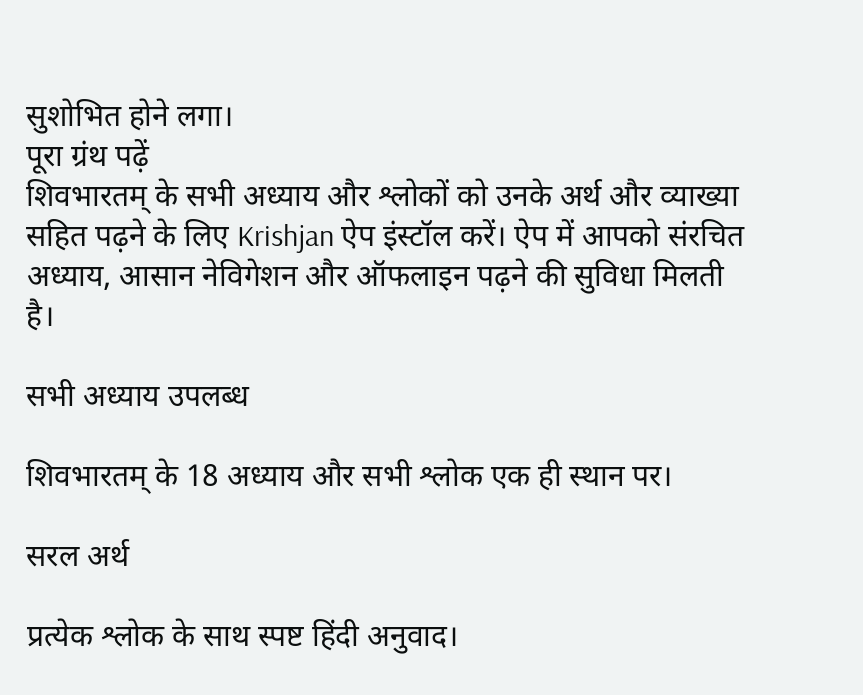सुशोभित होने लगा।
पूरा ग्रंथ पढ़ें
शिवभारतम् के सभी अध्याय और श्लोकों को उनके अर्थ और व्याख्या सहित पढ़ने के लिए Krishjan ऐप इंस्टॉल करें। ऐप में आपको संरचित अध्याय, आसान नेविगेशन और ऑफलाइन पढ़ने की सुविधा मिलती है।

सभी अध्याय उपलब्ध

शिवभारतम् के 18 अध्याय और सभी श्लोक एक ही स्थान पर।

सरल अर्थ

प्रत्येक श्लोक के साथ स्पष्ट हिंदी अनुवाद।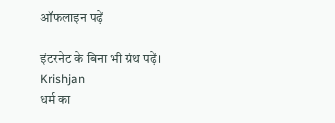ऑफलाइन पढ़ें

इंटरनेट के बिना भी ग्रंथ पढ़ें।
Krishjan
धर्म का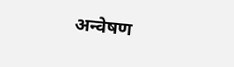अन्वेषण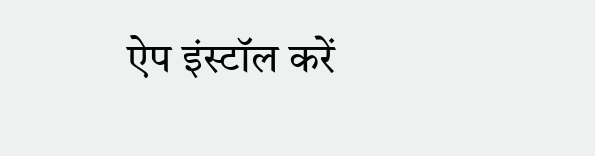ऐप इंस्टॉल करें